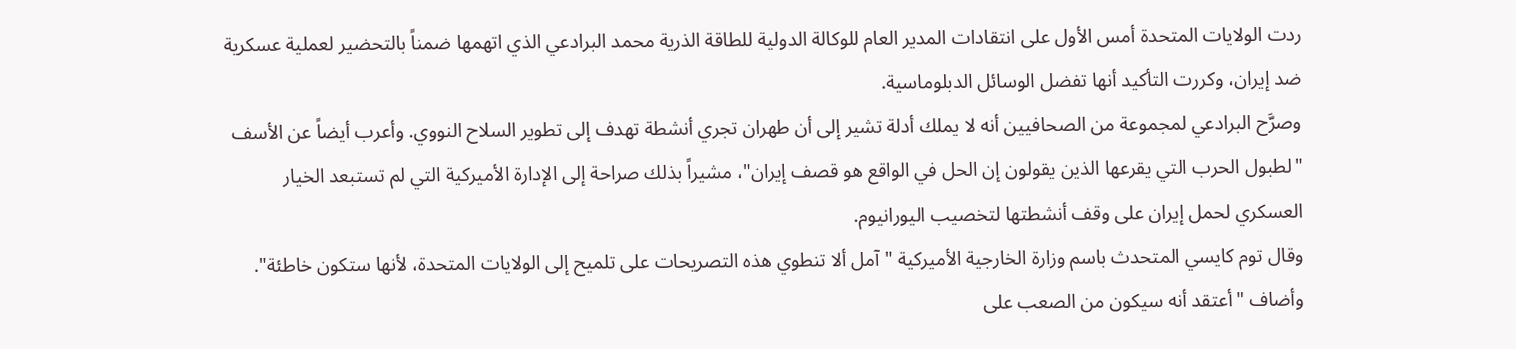ردت الولايات المتحدة أمس الأول على انتقادات المدير العام للوكالة الدولية للطاقة الذرية محمد البرادعي الذي اتهمها ضمناً بالتحضير لعملية عسكرية ضد إيران، وكررت التأكيد أنها تفضل الوسائل الدبلوماسية.
وصرَّح البرادعي لمجموعة من الصحافيين أنه لا يملك أدلة تشير إلى أن طهران تجري أنشطة تهدف إلى تطوير السلاح النووي. وأعرب أيضاً عن الأسف "لطبول الحرب التي يقرعها الذين يقولون إن الحل في الواقع هو قصف إيران"، مشيراً بذلك صراحة إلى الإدارة الأميركية التي لم تستبعد الخيار العسكري لحمل إيران على وقف أنشطتها لتخصيب اليورانيوم.
وقال توم كايسي المتحدث باسم وزارة الخارجية الأميركية "آمل ألا تنطوي هذه التصريحات على تلميح إلى الولايات المتحدة، لأنها ستكون خاطئة".
وأضاف "أعتقد أنه سيكون من الصعب على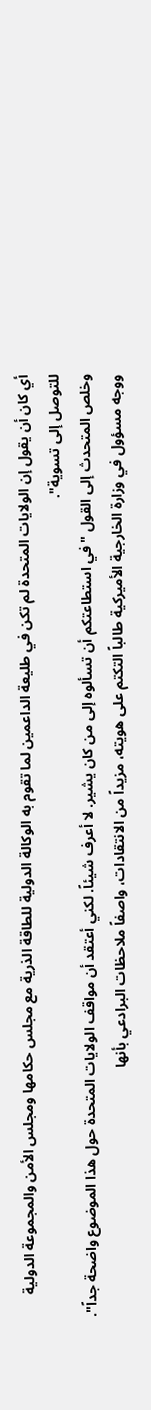أي كان أن يقول إن الولايات المتحدة لم تكن في طليعة الداعمين لما تقوم به الوكالة الدولية للطاقة الذرية مع مجلس حكامها ومجلس الأمن والمجموعة الدولية للتوصل إلى تسوية".
وخلص المتحدث إلى القول "في استطاعتكم أن تسألوه إلى من كان يشير. لا أعرف شيئاً. لكني أعتقد أن مواقف الولايات المتحدة حول هذا الموضوع واضحة جداً".
ووجه مسؤول في وزارة الخارجية الأميركية طالباً التكتم على هويته، مزيداً من الانتقادات، واصفاً ملاحظات البرادعي بأنها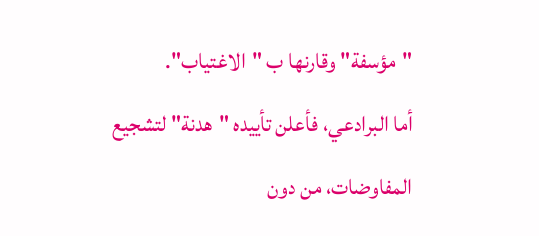"مؤسفة" وقارنها ب "الاغتياب".
أما البرادعي، فأعلن تأييده "هدنة" لتشجيع المفاوضات، من دون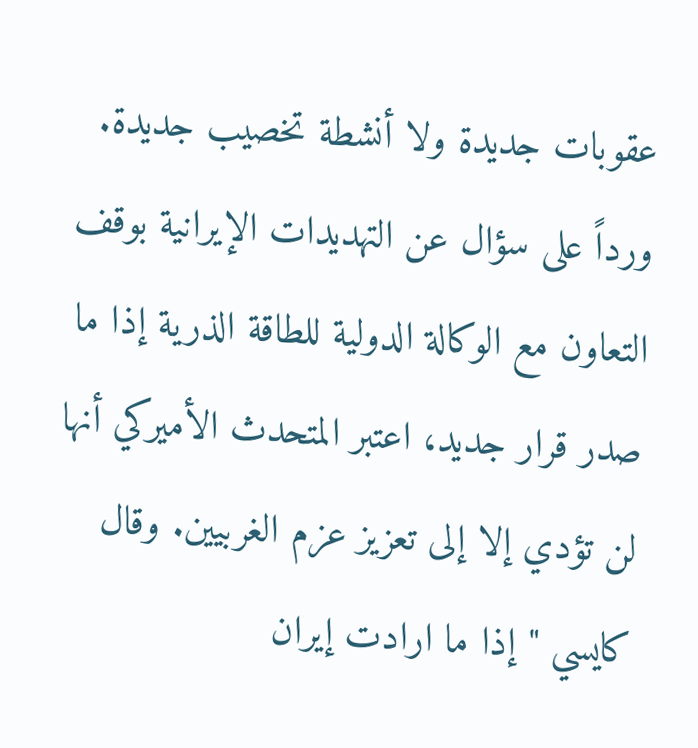عقوبات جديدة ولا أنشطة تخصيب جديدة.
ورداً على سؤال عن التهديدات الإيرانية بوقف التعاون مع الوكالة الدولية للطاقة الذرية إذا ما صدر قرار جديد، اعتبر المتحدث الأميركي أنها لن تؤدي إلا إلى تعزيز عزم الغربيين. وقال كايسي "إذا ما ارادت إيران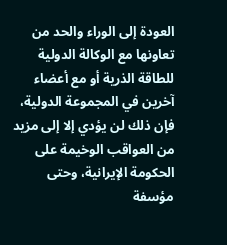العودة إلى الوراء والحد من تعاونها مع الوكالة الدولية للطاقة الذرية أو مع أعضاء آخرين في المجموعة الدولية، فإن ذلك لن يؤدي إلا إلى مزيد من العواقب الوخيمة على الحكومة الإيرانية، وحتى مؤسفة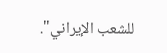للشعب الإيراني".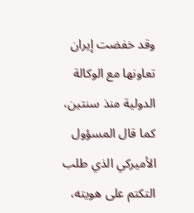وقد خفضت إيران تعاونها مع الوكالة الدولية منذ سنتين، كما قال المسؤول الأميركي الذي طلب التكتم على هويته،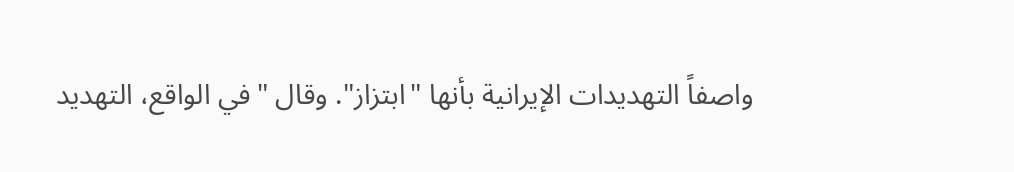واصفاً التهديدات الإيرانية بأنها "ابتزاز". وقال "في الواقع، التهديد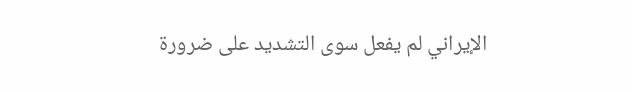الإيراني لم يفعل سوى التشديد على ضرورة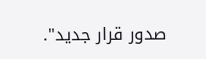صدور قرار جديد".